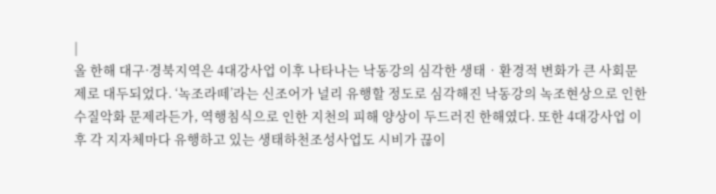|
올 한해 대구·경북지역은 4대강사업 이후 나타나는 낙동강의 심각한 생태‧환경적 변화가 큰 사회문제로 대두되었다. ‘녹조라떼’라는 신조어가 널리 유행할 정도로 심각해진 낙동강의 녹조현상으로 인한 수질악화 문제라든가, 역행침식으로 인한 지천의 피해 양상이 두드러진 한해였다. 또한 4대강사업 이후 각 지자체마다 유행하고 있는 생태하천조성사업도 시비가 끊이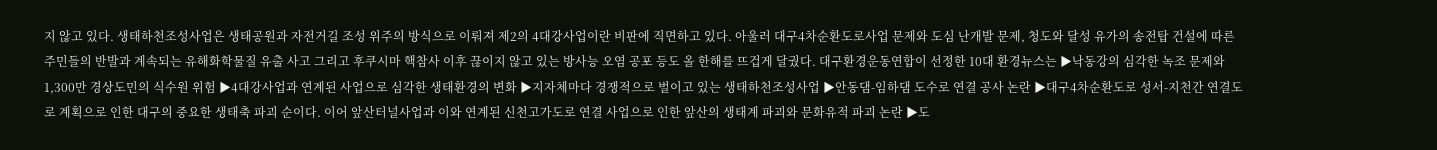지 않고 있다. 생태하천조성사업은 생태공원과 자전거길 조성 위주의 방식으로 이뤄져 제2의 4대강사업이란 비판에 직면하고 있다. 아울러 대구4차순환도로사업 문제와 도심 난개발 문제, 청도와 달성 유가의 송전탑 건설에 따른 주민들의 반발과 계속되는 유해화학물질 유출 사고 그리고 후쿠시마 핵참사 이후 끊이지 않고 있는 방사능 오염 공포 등도 올 한해를 뜨겁게 달궜다. 대구환경운동연합이 선정한 10대 환경뉴스는 ▶낙동강의 심각한 녹조 문제와 1,300만 경상도민의 식수원 위험 ▶4대강사업과 연계된 사업으로 심각한 생태환경의 변화 ▶지자체마다 경쟁적으로 벌이고 있는 생태하천조성사업 ▶안동댐-임하댐 도수로 연결 공사 논란 ▶대구4차순환도로 성서-지천간 연결도로 계획으로 인한 대구의 중요한 생태축 파괴 순이다. 이어 앞산터널사업과 이와 연계된 신천고가도로 연결 사업으로 인한 앞산의 생태계 파괴와 문화유적 파괴 논란 ▶도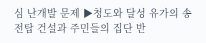심 난개발 문제 ▶청도와 달성 유가의 송전탑 건설과 주민들의 집단 반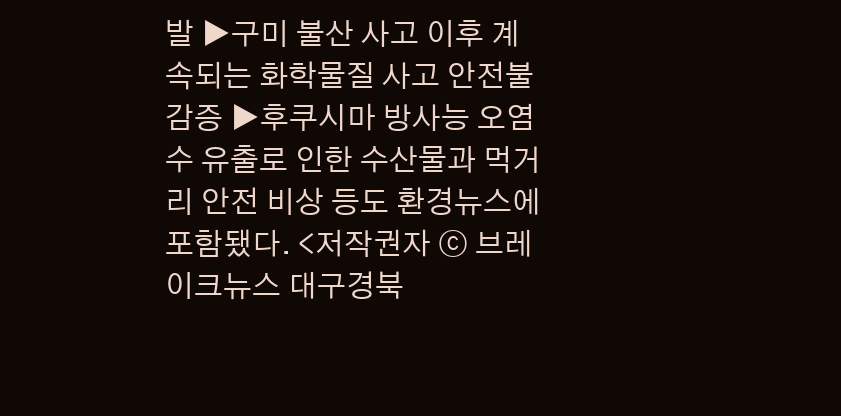발 ▶구미 불산 사고 이후 계속되는 화학물질 사고 안전불감증 ▶후쿠시마 방사능 오염수 유출로 인한 수산물과 먹거리 안전 비상 등도 환경뉴스에 포함됐다. <저작권자 ⓒ 브레이크뉴스 대구경북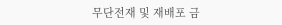무단전재 및 재배포 금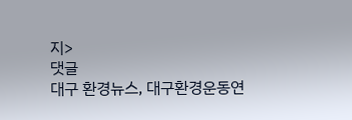지>
댓글
대구 환경뉴스, 대구환경운동연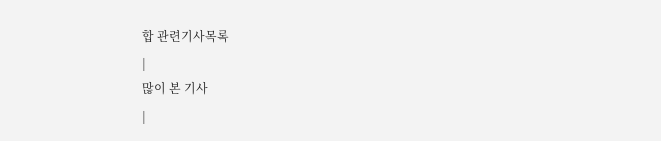합 관련기사목록
|
많이 본 기사
|